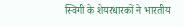स्विगी के शेयरधारकों ने भारतीय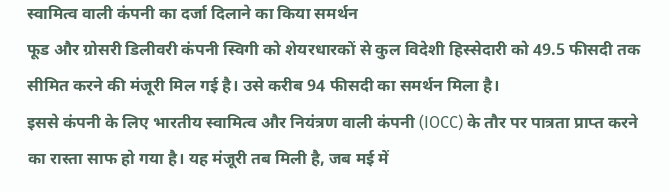स्वामित्व वाली कंपनी का दर्जा दिलाने का किया समर्थन
फूड और ग्रोसरी डिलीवरी कंपनी स्विगी को शेयरधारकों से कुल विदेशी हिस्सेदारी को 49.5 फीसदी तक सीमित करने की मंजूरी मिल गई है। उसे करीब 94 फीसदी का समर्थन मिला है।
इससे कंपनी के लिए भारतीय स्वामित्व और नियंत्रण वाली कंपनी (IOCC) के तौर पर पात्रता प्राप्त करने का रास्ता साफ हो गया है। यह मंजूरी तब मिली है, जब मई में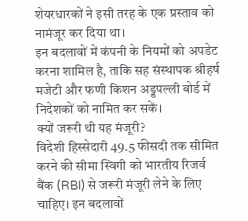शेयरधारकों ने इसी तरह के एक प्रस्ताव को नामंजूर कर दिया था।
इन बदलावों में कंपनी के नियमों को अपडेट करना शामिल है, ताकि सह संस्थापक श्रीहर्ष मजेटी और फणी किशन अड्डपल्ली बोर्ड में निदेशकों को नामित कर सकें।
क्यों जरूरी थी यह मंजूरी?
विदेशी हिस्सेदारी 49.5 फीसदी तक सीमित करने की सीमा स्विगी को भारतीय रिजर्व बैंक (RBI) से जरूरी मंजूरी लेने के लिए चाहिए। इन बदलावों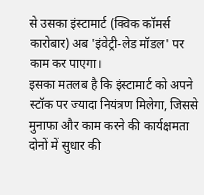से उसका इंस्टामार्ट (क्विक कॉमर्स कारोबार) अब 'इंवेट्री-लेड मॉडल' पर काम कर पाएगा।
इसका मतलब है कि इंस्टामार्ट को अपने स्टॉक पर ज्यादा नियंत्रण मिलेगा, जिससे मुनाफा और काम करने की कार्यक्षमता दोनों में सुधार की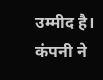उम्मीद है।
कंपनी ने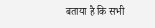बताया है कि सभी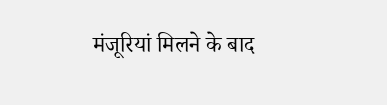मंजूरियां मिलने के बाद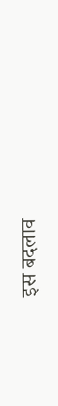इस बदलाव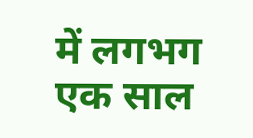में लगभग एक साल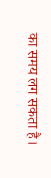का समय लग सकता है।